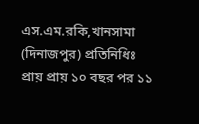এস.এম.রকি,খানসামা (দিনাজপুর) প্রতিনিধিঃ
প্রায় প্রায় ১০ বছর পর ১১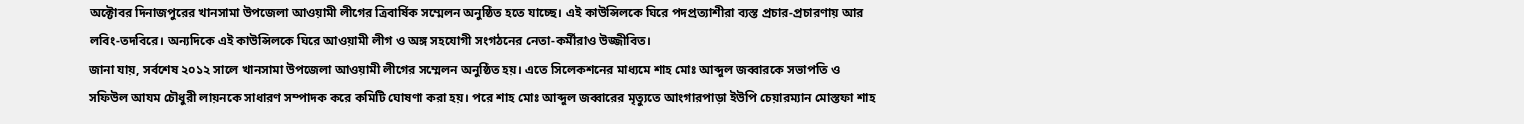অক্টোবর দিনাজপুরের খানসামা উপজেলা আওয়ামী লীগের ত্রিবার্ষিক সম্মেলন অনুষ্ঠিত হতে যাচ্ছে। এই কাউন্সিলকে ঘিরে পদপ্রত্যাশীরা ব্যস্ত প্রচার-প্রচারণায় আর লবিং-তদবিরে। অন্যদিকে এই কাউন্সিলকে ঘিরে আওয়ামী লীগ ও অঙ্গ সহযোগী সংগঠনের নেতা-কর্মীরাও উজ্জীবিত।
জানা যায়, সর্বশেষ ২০১২ সালে খানসামা উপজেলা আওয়ামী লীগের সম্মেলন অনুষ্ঠিত হয়। এতে সিলেকশনের মাধ্যমে শাহ মোঃ আব্দুল জব্বারকে সভাপতি ও সফিউল আযম চৌধুরী লায়নকে সাধারণ সম্পাদক করে কমিটি ঘোষণা করা হয়। পরে শাহ মোঃ আব্দুল জব্বারের মৃত্যুতে আংগারপাড়া ইউপি চেয়ারম্যান মোস্তফা শাহ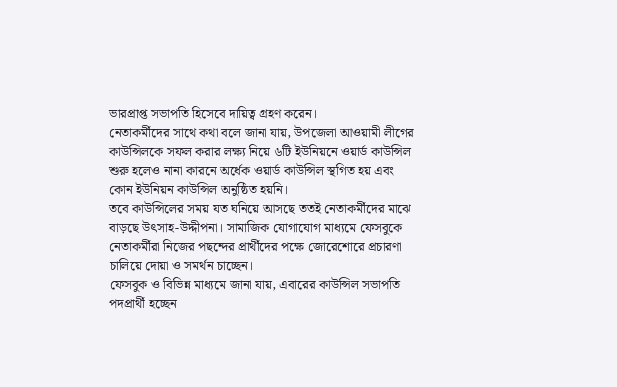ভারপ্রাপ্ত সভাপতি হিসেবে দায়িত্ব গ্রহণ করেন।
নেতাকর্মীদের সাথে কথা বলে জানা যায়, উপজেলা আওয়ামী লীগের কাউন্সিলকে সফল করার লক্ষ্য নিয়ে ৬টি ইউনিয়নে ওয়ার্ড কাউন্সিল শুরু হলেও নানা কারনে অর্ধেক ওয়ার্ড কাউন্সিল স্থগিত হয় এবং কোন ইউনিয়ন কাউন্সিল অনুষ্ঠিত হয়নি।
তবে কাউন্সিলের সময় যত ঘনিয়ে আসছে ততই নেতাকর্মীদের মাঝে বাড়ছে উৎসাহ-উদ্দীপনা। সামাজিক যোগাযোগ মাধ্যমে ফেসবুকে নেতাকর্মীরা নিজের পছন্দের প্রার্থীদের পক্ষে জোরেশোরে প্রচারণা চালিয়ে দোয়া ও সমর্থন চাচ্ছেন।
ফেসবুক ও বিভিন্ন মাধ্যমে জানা যায়, এবারের কাউন্সিল সভাপতি পদপ্রার্থী হচ্ছেন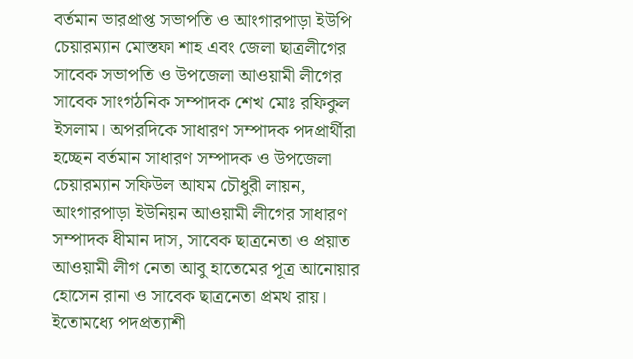বর্তমান ভারপ্রাপ্ত সভাপতি ও আংগারপাড়া ইউপি চেয়ারম্যান মোস্তফা শাহ এবং জেলা ছাত্রলীগের সাবেক সভাপতি ও উপজেলা আওয়ামী লীগের সাবেক সাংগঠনিক সম্পাদক শেখ মোঃ রফিকুল ইসলাম। অপরদিকে সাধারণ সম্পাদক পদপ্রার্থীরা হচ্ছেন বর্তমান সাধারণ সম্পাদক ও উপজেলা চেয়ারম্যান সফিউল আযম চৌধুরী লায়ন, আংগারপাড়া ইউনিয়ন আওয়ামী লীগের সাধারণ সম্পাদক ধীমান দাস, সাবেক ছাত্রনেতা ও প্রয়াত আওয়ামী লীগ নেতা আবু হাতেমের পূত্র আনোয়ার হোসেন রানা ও সাবেক ছাত্রনেতা প্রমথ রায়।
ইতোমধ্যে পদপ্রত্যাশী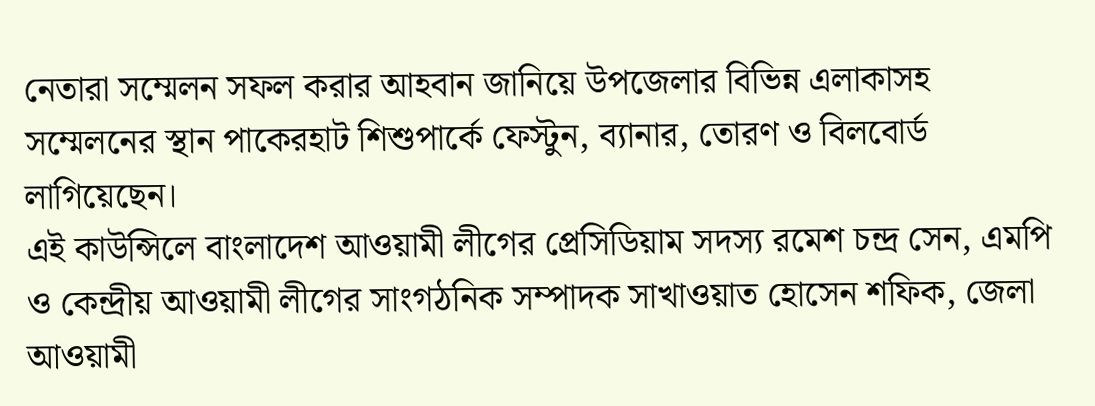নেতারা সম্মেলন সফল করার আহবান জানিয়ে উপজেলার বিভিন্ন এলাকাসহ সম্মেলনের স্থান পাকেরহাট শিশুপার্কে ফেস্টুন, ব্যানার, তোরণ ও বিলবোর্ড লাগিয়েছেন।
এই কাউন্সিলে বাংলাদেশ আওয়ামী লীগের প্রেসিডিয়াম সদস্য রমেশ চন্দ্র সেন, এমপি ও কেন্দ্রীয় আওয়ামী লীগের সাংগঠনিক সম্পাদক সাখাওয়াত হোসেন শফিক, জেলা আওয়ামী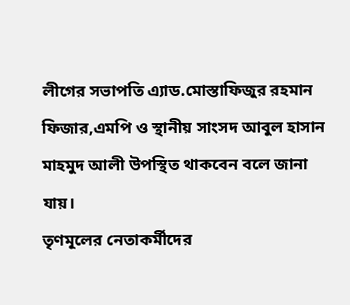লীগের সভাপতি এ্যাড.মোস্তাফিজুর রহমান ফিজার,এমপি ও স্থানীয় সাংসদ আবুল হাসান মাহমুদ আলী উপস্থিত থাকবেন বলে জানা যায়।
তৃণমূলের নেতাকর্মীদের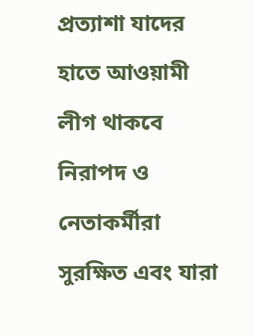প্রত্যাশা যাদের হাতে আওয়ামী লীগ থাকবে নিরাপদ ও নেতাকর্মীরা সুরক্ষিত এবং যারা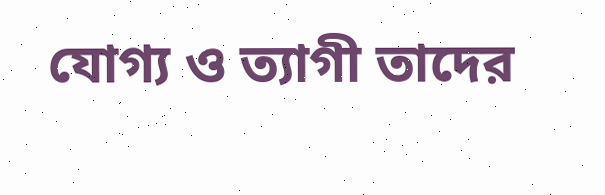যোগ্য ও ত্যাগী তাদের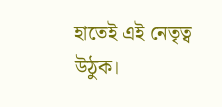হাতেই এই নেতৃত্ব উঠুক।